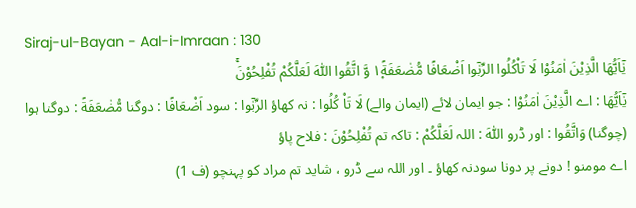Siraj-ul-Bayan - Aal-i-Imraan : 130
یٰۤاَیُّهَا الَّذِیْنَ اٰمَنُوْا لَا تَاْكُلُوا الرِّبٰۤوا اَضْعَافًا مُّضٰعَفَةً١۪ وَّ اتَّقُوا اللّٰهَ لَعَلَّكُمْ تُفْلِحُوْنَۚ
يٰٓاَيُّھَا : اے الَّذِيْنَ اٰمَنُوْا : جو ایمان لائے (ایمان والے) لَا تَاْ كُلُوا : نہ کھاؤ الرِّبٰٓوا : سود اَضْعَافًا : دوگنا مُّضٰعَفَةً : دوگنا ہوا (چوگنا) وَاتَّقُوا : اور ڈرو اللّٰهَ : اللہ لَعَلَّكُمْ : تاکہ تم تُفْلِحُوْنَ : فلاح پاؤ
اے مومنو ! دونے پر دونا سودنہ کھاؤ ۔ اور اللہ سے ڈرو ، شاید تم مراد کو پہنچو (ف 1)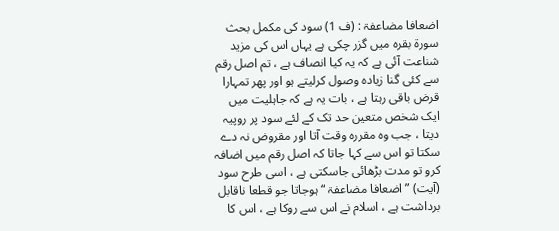اضعافا مضاعفۃ : (ف 1) سود کی مکمل بحث سورة بقرہ میں گزر چکی ہے یہاں اس کی مزید شناعت آئی ہے کہ یہ کیا انصاف ہے ، تم اصل رقم سے کئی گنا زیادہ وصول کرلیتے ہو اور پھر تمہارا قرض باقی رہتا ہے ، بات یہ ہے کہ جاہلیت میں ایک شخص متعین حد تک کے لئے سود پر روپیہ دیتا ، جب وہ مقررہ وقت آتا اور مقروض نہ دے سکتا تو اس سے کہا جاتا کہ اصل رقم میں اضافہ کرو تو مدت بڑھائی جاسکتی ہے ، اسی طرح سود (آیت) ” اضعافا مضاعفۃ “ ہوجاتا جو قطعا ناقابل برداشت ہے ، اسلام نے اس سے روکا ہے ، اس کا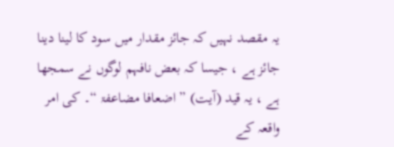یہ مقصد نہیں کہ جائز مقدار میں سود کا لینا دینا جائز ہے ، جیسا کہ بعض نافہم لوگوں نے سمجھا ہے ، یہ قید (آیت) ” اضعافا مضاعفۃ “۔ کی امر واقعہ کے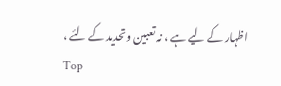اظہار کے لیے ہے ، نہ تعبین وتحدید کے لئے ،
Top